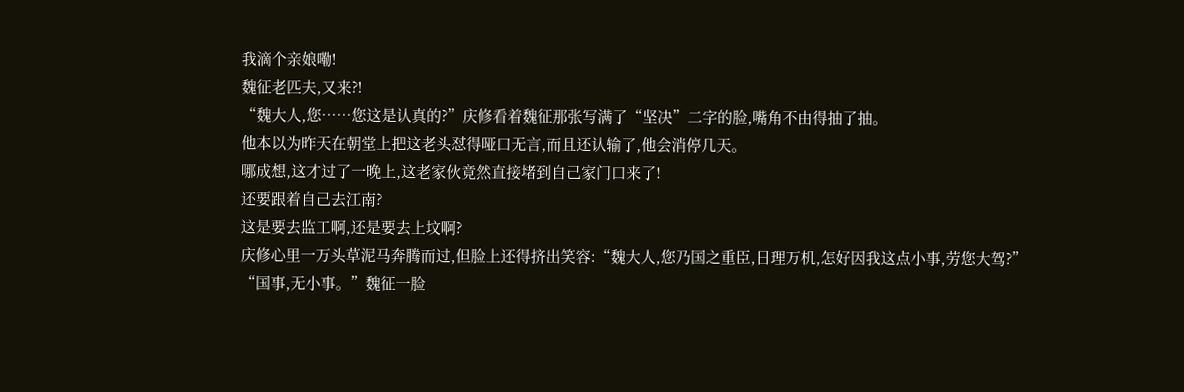我滴个亲娘嘞!
魏征老匹夫,又来?!
“魏大人,您……您这是认真的?”庆修看着魏征那张写满了“坚决”二字的脸,嘴角不由得抽了抽。
他本以为昨天在朝堂上把这老头怼得哑口无言,而且还认输了,他会消停几天。
哪成想,这才过了一晚上,这老家伙竟然直接堵到自己家门口来了!
还要跟着自己去江南?
这是要去监工啊,还是要去上坟啊?
庆修心里一万头草泥马奔腾而过,但脸上还得挤出笑容:“魏大人,您乃国之重臣,日理万机,怎好因我这点小事,劳您大驾?”
“国事,无小事。”魏征一脸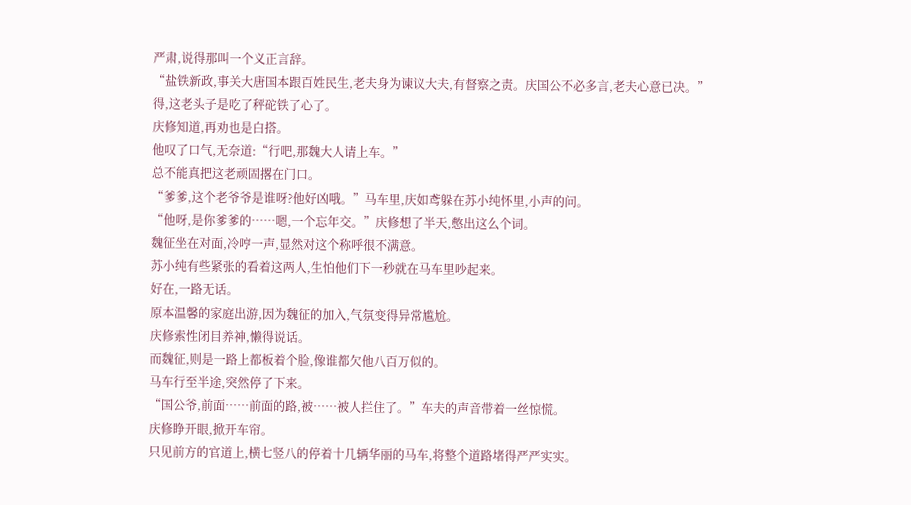严肃,说得那叫一个义正言辞。
“盐铁新政,事关大唐国本跟百姓民生,老夫身为谏议大夫,有督察之责。庆国公不必多言,老夫心意已决。”
得,这老头子是吃了秤砣铁了心了。
庆修知道,再劝也是白搭。
他叹了口气,无奈道:“行吧,那魏大人请上车。”
总不能真把这老顽固撂在门口。
“爹爹,这个老爷爷是谁呀?他好凶哦。”马车里,庆如鸢躲在苏小纯怀里,小声的问。
“他呀,是你爹爹的……嗯,一个忘年交。”庆修想了半天,憋出这么个词。
魏征坐在对面,冷哼一声,显然对这个称呼很不满意。
苏小纯有些紧张的看着这两人,生怕他们下一秒就在马车里吵起来。
好在,一路无话。
原本温馨的家庭出游,因为魏征的加入,气氛变得异常尴尬。
庆修索性闭目养神,懒得说话。
而魏征,则是一路上都板着个脸,像谁都欠他八百万似的。
马车行至半途,突然停了下来。
“国公爷,前面……前面的路,被……被人拦住了。”车夫的声音带着一丝惊慌。
庆修睁开眼,掀开车帘。
只见前方的官道上,横七竖八的停着十几辆华丽的马车,将整个道路堵得严严实实。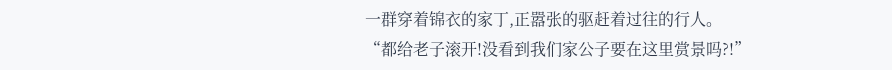一群穿着锦衣的家丁,正嚣张的驱赶着过往的行人。
“都给老子滚开!没看到我们家公子要在这里赏景吗?!”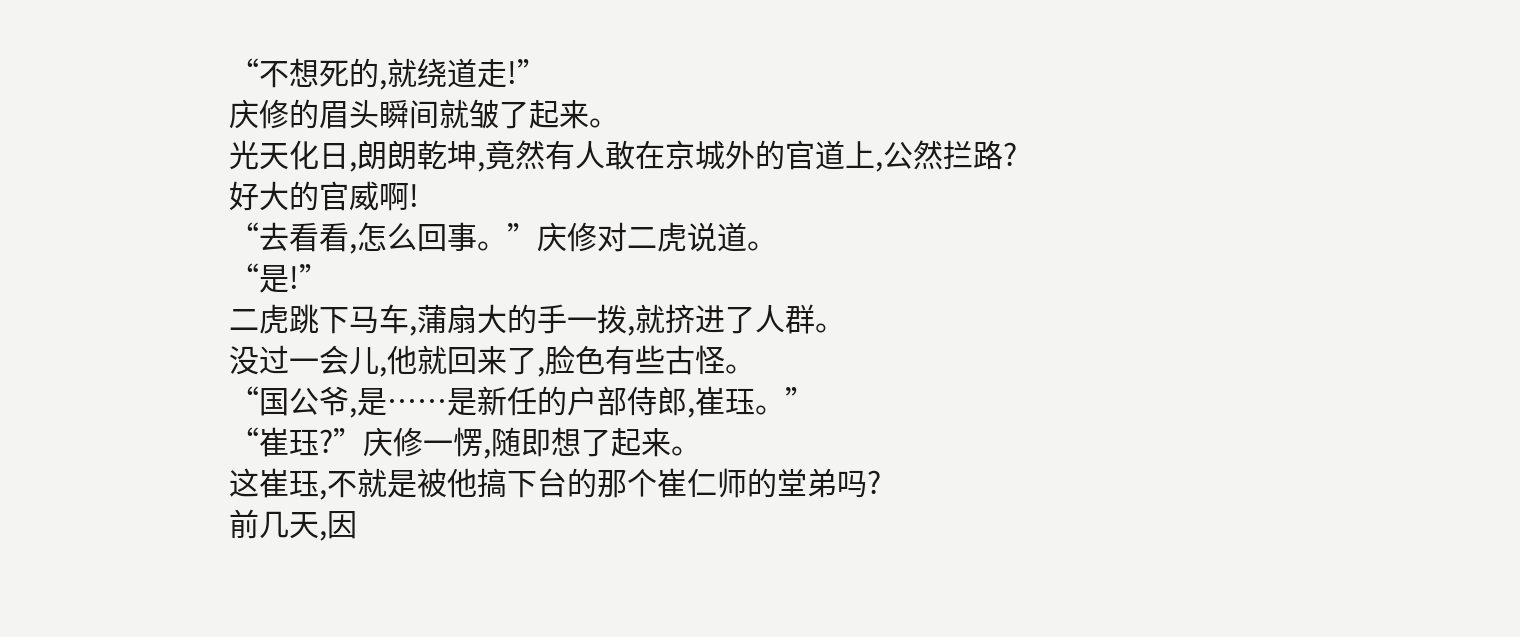“不想死的,就绕道走!”
庆修的眉头瞬间就皱了起来。
光天化日,朗朗乾坤,竟然有人敢在京城外的官道上,公然拦路?
好大的官威啊!
“去看看,怎么回事。”庆修对二虎说道。
“是!”
二虎跳下马车,蒲扇大的手一拨,就挤进了人群。
没过一会儿,他就回来了,脸色有些古怪。
“国公爷,是……是新任的户部侍郎,崔珏。”
“崔珏?”庆修一愣,随即想了起来。
这崔珏,不就是被他搞下台的那个崔仁师的堂弟吗?
前几天,因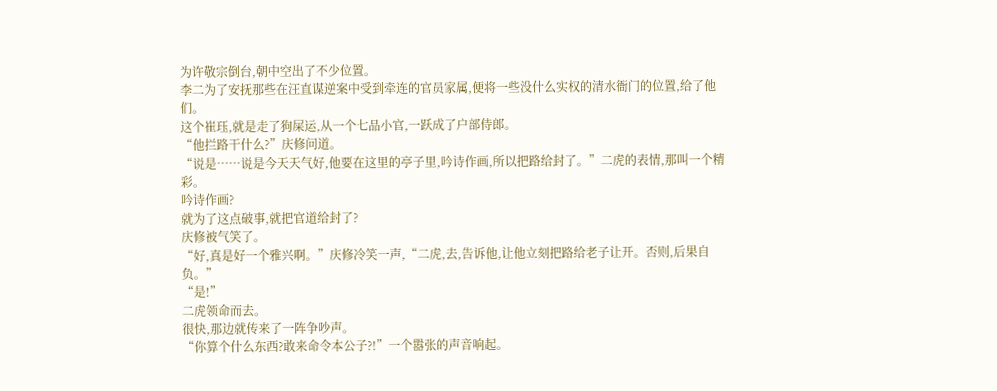为许敬宗倒台,朝中空出了不少位置。
李二为了安抚那些在汪直谋逆案中受到牵连的官员家属,便将一些没什么实权的清水衙门的位置,给了他们。
这个崔珏,就是走了狗屎运,从一个七品小官,一跃成了户部侍郎。
“他拦路干什么?”庆修问道。
“说是……说是今天天气好,他要在这里的亭子里,吟诗作画,所以把路给封了。”二虎的表情,那叫一个精彩。
吟诗作画?
就为了这点破事,就把官道给封了?
庆修被气笑了。
“好,真是好一个雅兴啊。”庆修冷笑一声,“二虎,去,告诉他,让他立刻把路给老子让开。否则,后果自负。”
“是!”
二虎领命而去。
很快,那边就传来了一阵争吵声。
“你算个什么东西?敢来命令本公子?!”一个嚣张的声音响起。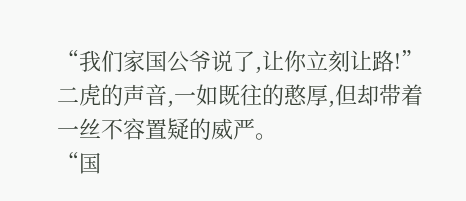“我们家国公爷说了,让你立刻让路!”二虎的声音,一如既往的憨厚,但却带着一丝不容置疑的威严。
“国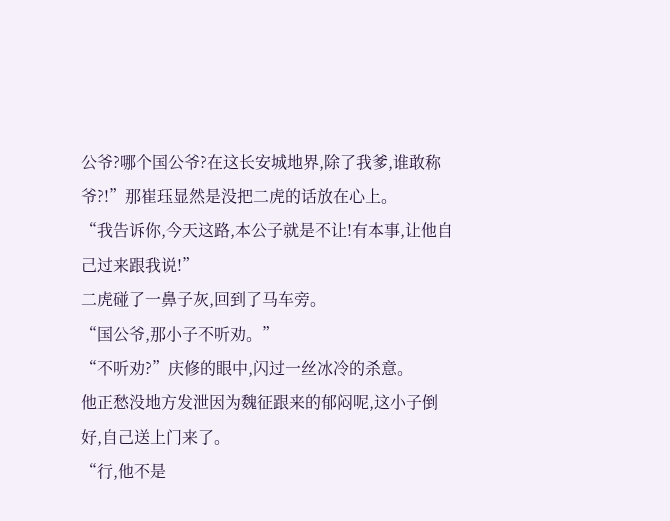公爷?哪个国公爷?在这长安城地界,除了我爹,谁敢称爷?!”那崔珏显然是没把二虎的话放在心上。
“我告诉你,今天这路,本公子就是不让!有本事,让他自己过来跟我说!”
二虎碰了一鼻子灰,回到了马车旁。
“国公爷,那小子不听劝。”
“不听劝?”庆修的眼中,闪过一丝冰冷的杀意。
他正愁没地方发泄因为魏征跟来的郁闷呢,这小子倒好,自己送上门来了。
“行,他不是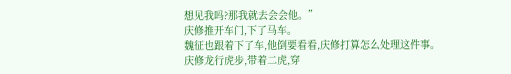想见我吗?那我就去会会他。”
庆修推开车门,下了马车。
魏征也跟着下了车,他倒要看看,庆修打算怎么处理这件事。
庆修龙行虎步,带着二虎,穿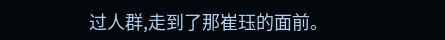过人群,走到了那崔珏的面前。